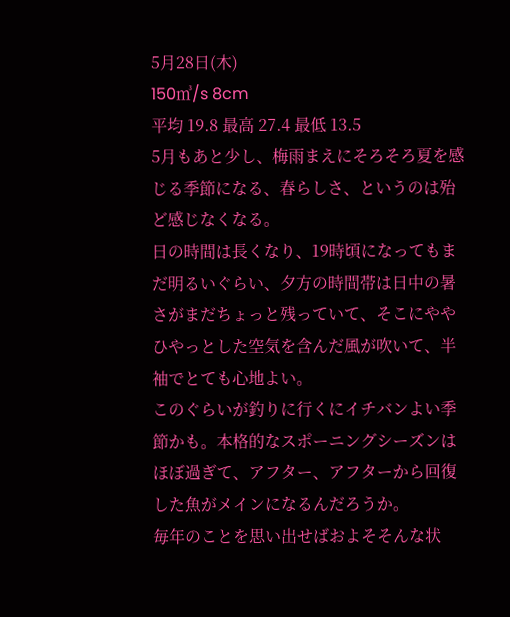5月28日(木)
150㎥/s 8cm
平均 19.8 最高 27.4 最低 13.5
5月もあと少し、梅雨まえにそろそろ夏を感じる季節になる、春らしさ、というのは殆ど感じなくなる。
日の時間は長くなり、19時頃になってもまだ明るいぐらい、夕方の時間帯は日中の暑さがまだちょっと残っていて、そこにややひやっとした空気を含んだ風が吹いて、半袖でとても心地よい。
このぐらいが釣りに行くにイチバンよい季節かも。本格的なスポーニングシーズンはほぼ過ぎて、アフター、アフターから回復した魚がメインになるんだろうか。
毎年のことを思い出せばおよそそんな状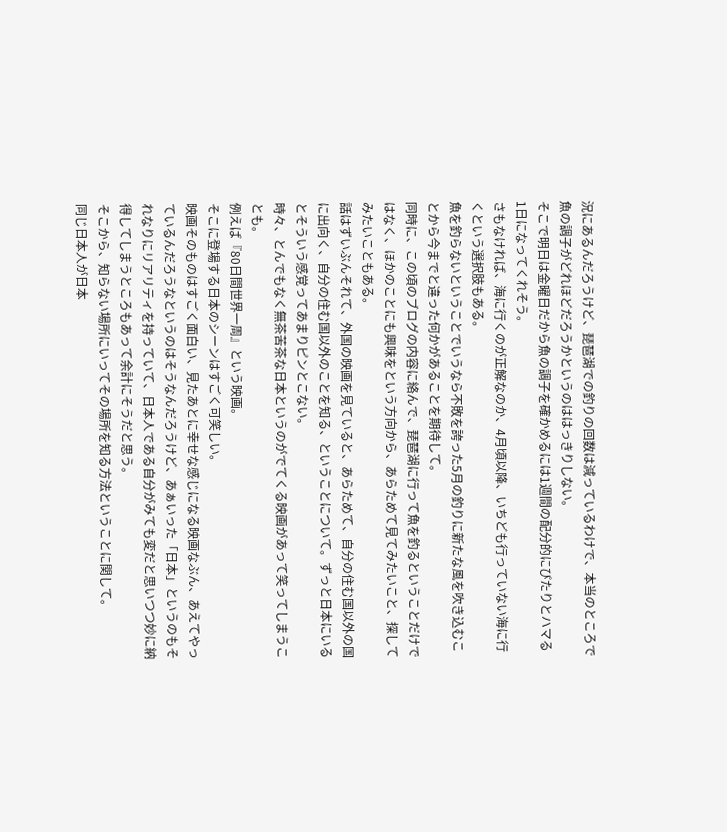況にあるんだろうけど、琵琶湖での釣りの回数は減っているわけで、本当のところで魚の調子がどれほどだろうかというのははっきりしない。
そこで明日は金曜日だから魚の調子を確かめるには1週間の配分的にぴたりとハマる1日になってくれそう。
さもなければ、海に行くのが正解なのか、4月頃以降、いちども行っていない海に行くという選択肢もある。
魚を釣らないということでいうなら不敗を誇った5月の釣りに新たな風を吹き込むことから今までと違った何かがあることを期待して。
同時に、この頃のブログの内容に絡んで、琵琶湖に行って魚を釣るということだけではなく、ほかのことにも興味をという方向から、あらためて見てみたいこと、探してみたいこともある。
話はずいぶんそれて、外国の映画を見ていると、あらためて、自分の住む国以外の国に出向く、自分の住む国以外のことを知る、ということについて。ずっと日本にいるとそういう感覚ってあまりピンとこない。
時々、とんでもなく無茶苦茶な日本というのがでてくる映画があって笑ってしまうことも。
例えば『80日間世界一周』という映画。
そこに登場する日本のシーンはすごく可笑しい。
映画そのものはすごく面白い、見たあとに幸せな感じになる映画なぶん、あえてやっているんだろうなというのはそうなんだろうけど、あぁいった「日本」というのもそれなりにリアリティを持っていて、日本人である自分がみても変だと思いつつ妙に納得してしまうところもあって余計にそうだと思う。
そこから、知らない場所にいってその場所を知る方法ということに関して。
同じ日本人が日本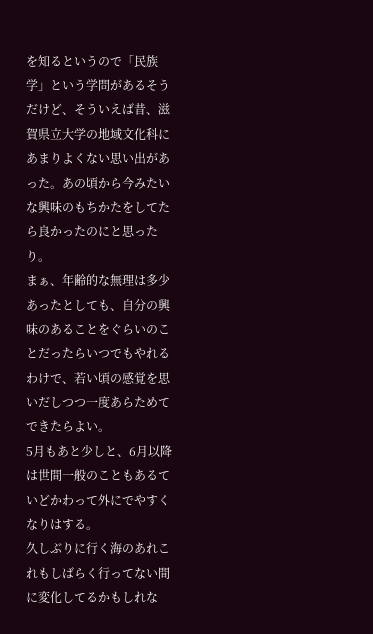を知るというので「民族学」という学問があるそうだけど、そういえば昔、滋賀県立大学の地域文化科にあまりよくない思い出があった。あの頃から今みたいな興味のもちかたをしてたら良かったのにと思ったり。
まぁ、年齢的な無理は多少あったとしても、自分の興味のあることをぐらいのことだったらいつでもやれるわけで、若い頃の感覚を思いだしつつ一度あらためてできたらよい。
5月もあと少しと、6月以降は世間一般のこともあるていどかわって外にでやすくなりはする。
久しぶりに行く海のあれこれもしばらく行ってない間に変化してるかもしれな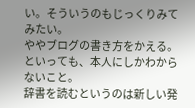い。そういうのもじっくりみてみたい。
ややブログの書き方をかえる。
といっても、本人にしかわからないこと。
辞書を読むというのは新しい発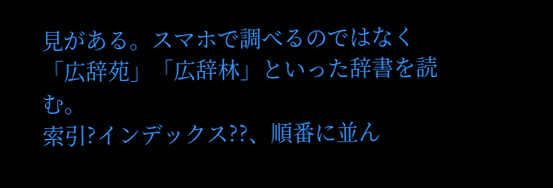見がある。スマホで調べるのではなく「広辞苑」「広辞林」といった辞書を読む。
索引?インデックス??、順番に並ん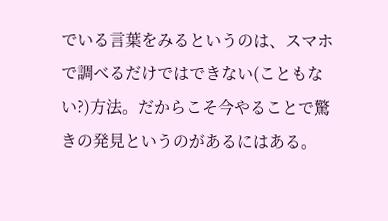でいる言葉をみるというのは、スマホで調べるだけではできない(こともない?)方法。だからこそ今やることで驚きの発見というのがあるにはある。